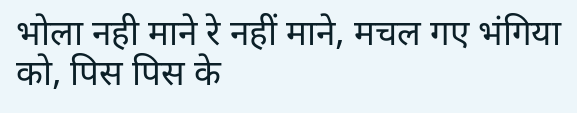भोला नही माने रे नहीं माने, मचल गए भंगिया को, पिस पिस के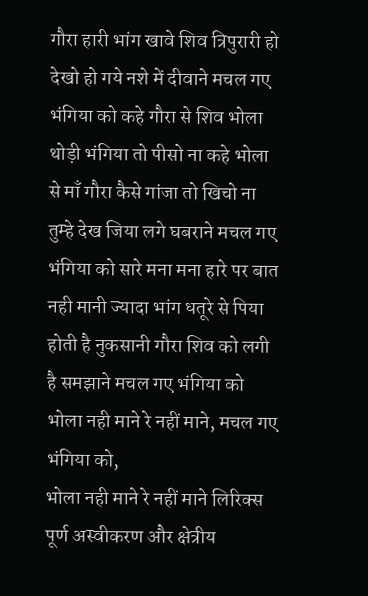गौरा हारी भांग खावे शिव त्रिपुरारी हो देखो हो गये नशे में दीवाने मचल गए भंगिया को कहे गौरा से शिव भोला थोड़ी भंगिया तो पीसो ना कहे भोला से माँ गौरा कैसे गांजा तो खिचो ना तुम्हे देख जिया लगे घबराने मचल गए भंगिया को सारे मना मना हारे पर बात नही मानी ज्यादा भांग धतूरे से पिया होती है नुकसानी गौरा शिव को लगी है समझाने मचल गए भंगिया को भोला नही माने रे नहीं माने, मचल गए भंगिया को,
भोला नही माने रे नहीं माने लिरिक्स
पूर्ण अस्वीकरण और क्षेत्रीय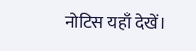नोटिस यहाँ देखें।